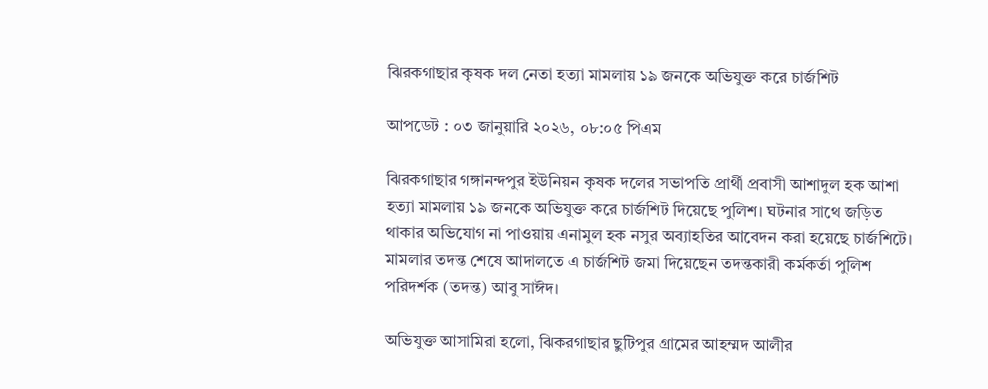ঝিরকগাছার কৃষক দল নেতা হত্যা মামলায় ১৯ জনকে অভিযুক্ত করে চার্জশিট

আপডেট : ০৩ জানুয়ারি ২০২৬, ০৮:০৫ পিএম

ঝিরকগাছার গঙ্গানন্দপুর ইউনিয়ন কৃষক দলের সভাপতি প্রার্থী প্রবাসী আশাদুল হক আশা হত্যা মামলায় ১৯ জনকে অভিযুক্ত করে চার্জশিট দিয়েছে পুলিশ। ঘটনার সাথে জড়িত থাকার অভিযোগ না পাওয়ায় এনামুল হক নসুর অব্যাহতির আবেদন করা হয়েছে চার্জশিটে। মামলার তদন্ত শেষে আদালতে এ চার্জশিট জমা দিয়েছেন তদন্তকারী কর্মকর্তা পুলিশ পরিদর্শক (তদন্ত) আবু সাঈদ।

অভিযুক্ত আসামিরা হলো, ঝিকরগাছার ছুটিপুর গ্রামের আহম্মদ আলীর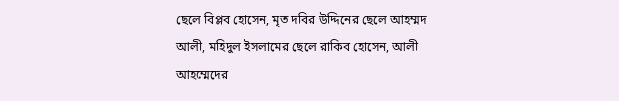ছেলে বিপ্লব হোসেন, মৃত দবির উদ্দিনের ছেলে আহম্মদ আলী, মহিদুল ইসলামের ছেলে রাকিব হোসেন, আলী আহম্মেদের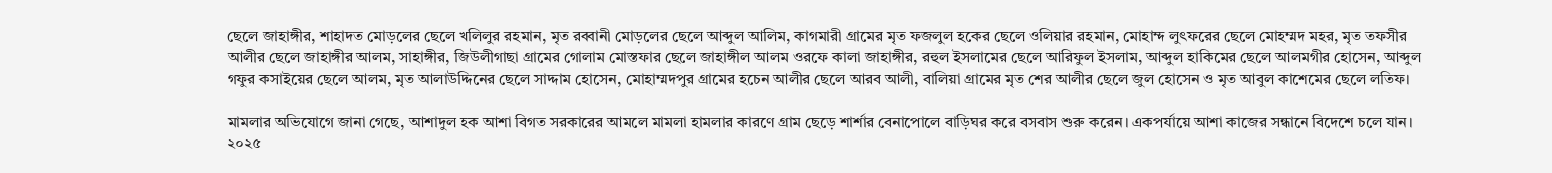ছেলে জাহাঙ্গীর, শাহাদত মোড়লের ছেলে খলিলুর রহমান, মৃত রব্বানী মোড়লের ছেলে আব্দুল আলিম, কাগমারী গ্রামের মৃত ফজলুল হকের ছেলে ওলিয়ার রহমান, মোহাম্দ লুৎফরের ছেলে মোহম্মদ মহর, মৃত তফসীর আলীর ছেলে জাহাঙ্গীর আলম, সাহাঙ্গীর, জিউলীগাছা গ্রামের গোলাম মোস্তফার ছেলে জাহাঙ্গীল আলম ওরফে কালা জাহাঙ্গীর, রহুল ইসলামের ছেলে আরিফুল ইসলাম, আব্দুল হাকিমের ছেলে আলমগীর হোসেন, আব্দুল গফুর কসাইয়ের ছেলে আলম, মৃত আলাউদ্দিনের ছেলে সাদ্দাম হোসেন, মোহাম্মদপুর গ্রামের হচেন আলীর ছেলে আরব আলী, বালিয়া গ্রামের মৃত শের আলীর ছেলে জুল হোসেন ও মৃত আবুল কাশেমের ছেলে লতিফ।

মামলার অভিযোগে জানা গেছে, আশাদুল হক আশা বিগত সরকারের আমলে মামলা হামলার কারণে গ্রাম ছেড়ে শার্শার বেনাপোলে বাড়িঘর করে বসবাস শুরু করেন। একপর্যায়ে আশা কাজের সন্ধানে বিদেশে চলে যান। ২০২৫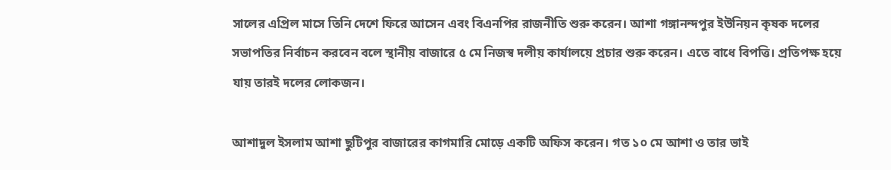সালের এপ্রিল মাসে তিনি দেশে ফিরে আসেন এবং বিএনপির রাজনীতি শুরু করেন। আশা গঙ্গানন্দপুর ইউনিয়ন কৃষক দলের সভাপতির নির্বাচন করবেন বলে স্থানীয় বাজারে ৫ মে নিজস্ব দলীয় কার্যালয়ে প্রচার শুরু করেন। এতে বাধে বিপত্তি। প্রতিপক্ষ হয়ে যায় তারই দলের লোকজন।

আশাদুল ইসলাম আশা ছুটিপুর বাজারের কাগমারি মোড়ে একটি অফিস করেন। গত ১০ মে আশা ও তার ভাই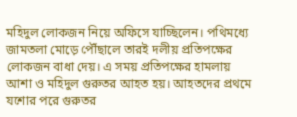মহিদুল লোকজন নিয়ে অফিসে যাচ্ছিলেন। পথিমধ্যে জামতলা মোড়ে পৌঁছালে তারই দলীয় প্রতিপক্ষের লোকজন বাধা দেয়। এ সময় প্রতিপক্ষের হামলায় আশা ও মহিদুল গুরুতর আহত হয়। আহতদের প্রথমে যশোর পরে গুরুতর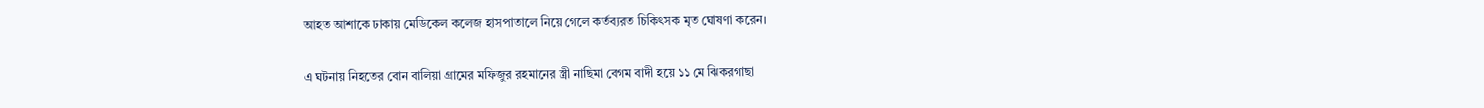আহত আশাকে ঢাকায় মেডিকেল কলেজ হাসপাতালে নিয়ে গেলে কর্তব্যরত চিকিৎসক মৃত ঘোষণা করেন।

এ ঘটনায় নিহতের বোন বালিয়া গ্রামের মফিজুর রহমানের স্ত্রী নাছিমা বেগম বাদী হয়ে ১১ মে ঝিকরগাছা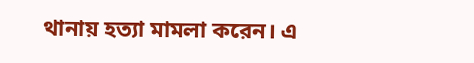থানায় হত্যা মামলা করেন। এ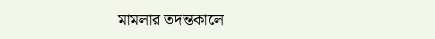মামলার তদন্তকালে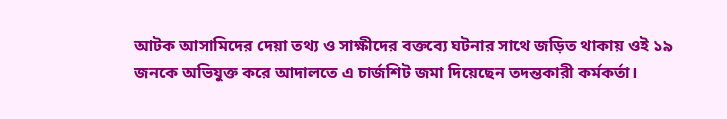আটক আসামিদের দেয়া তথ্য ও সাক্ষীদের বক্তব্যে ঘটনার সাথে জড়িত থাকায় ওই ১৯ জনকে অভিযুক্ত করে আদালতে এ চার্জশিট জমা দিয়েছেন তদন্তকারী কর্মকর্তা।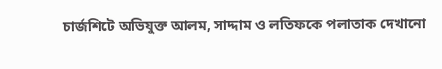চার্জশিটে অভিযুক্ত আলম, সাদ্দাম ও লতিফকে পলাতাক দেখানো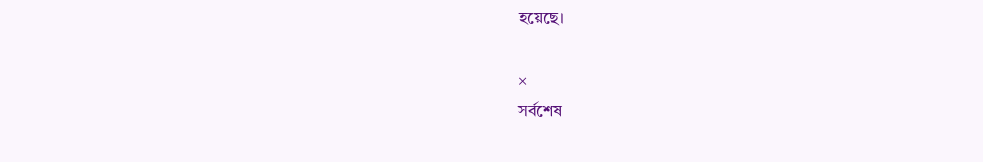হয়েছে।

×
সর্বশেষ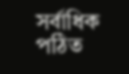সর্বাধিক পঠিত